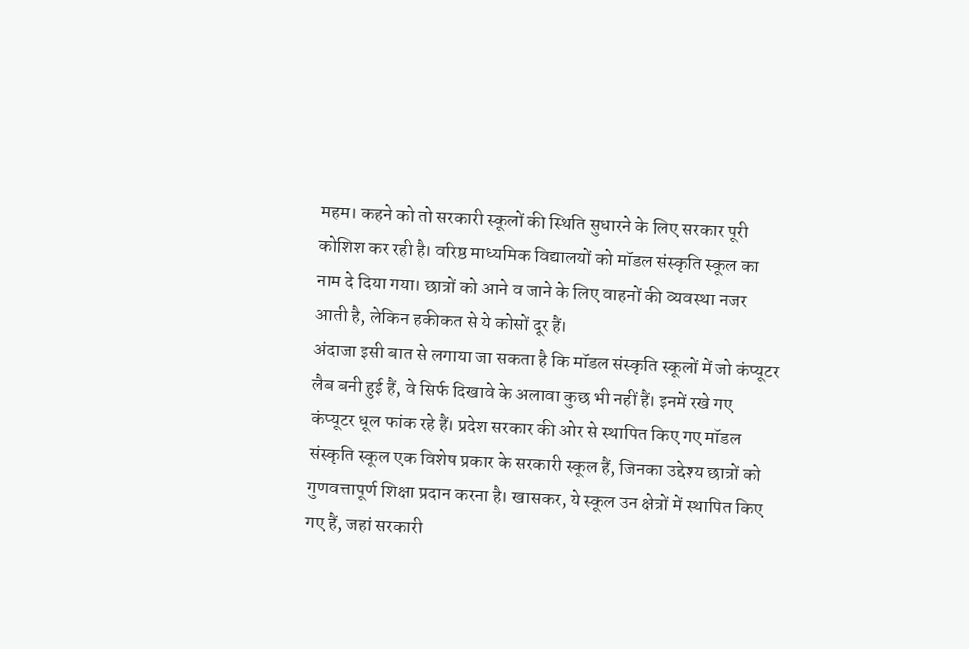महम। कहने को तो सरकारी स्कूलों की स्थिति सुधारने के लिए सरकार पूरी कोशिश कर रही है। वरिष्ठ माध्यमिक विद्यालयों को मॉडल संस्कृति स्कूल का नाम दे दिया गया। छात्रों को आने व जाने के लिए वाहनों की व्यवस्था नजर आती है, लेकिन हकीकत से ये कोसों दूर हैं।
अंदाजा इसी बात से लगाया जा सकता है कि मॉडल संस्कृति स्कूलों में जो कंप्यूटर लैब बनी हुई हैं, वे सिर्फ दिखावे के अलावा कुछ भी नहीं हैं। इनमें रखे गए कंप्यूटर धूल फांक रहे हैं। प्रदेश सरकार की ओर से स्थापित किए गए मॉडल संस्कृति स्कूल एक विशेष प्रकार के सरकारी स्कूल हैं, जिनका उद्देश्य छात्रों को गुणवत्तापूर्ण शिक्षा प्रदान करना है। खासकर, ये स्कूल उन क्षेत्रों में स्थापित किए गए हैं, जहां सरकारी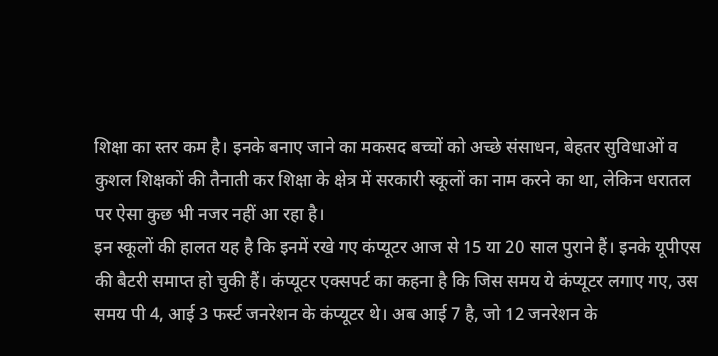शिक्षा का स्तर कम है। इनके बनाए जाने का मकसद बच्चों को अच्छे संसाधन, बेहतर सुविधाओं व कुशल शिक्षकों की तैनाती कर शिक्षा के क्षेत्र में सरकारी स्कूलों का नाम करने का था, लेकिन धरातल पर ऐसा कुछ भी नजर नहीं आ रहा है।
इन स्कूलों की हालत यह है कि इनमें रखे गए कंप्यूटर आज से 15 या 20 साल पुराने हैं। इनके यूपीएस की बैटरी समाप्त हो चुकी हैं। कंप्यूटर एक्सपर्ट का कहना है कि जिस समय ये कंप्यूटर लगाए गए, उस समय पी 4, आई 3 फर्स्ट जनरेशन के कंप्यूटर थे। अब आई 7 है, जो 12 जनरेशन के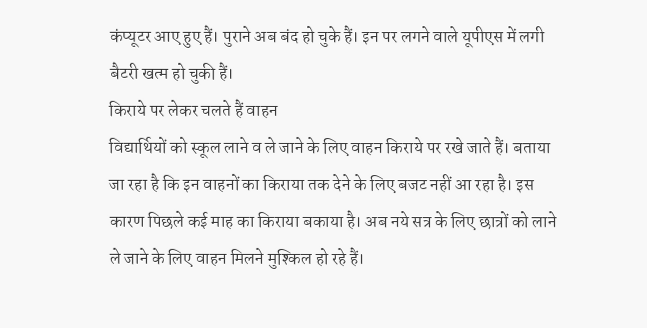कंप्यूटर आए हुए हैं। पुराने अब बंद हो चुके हैं। इन पर लगने वाले यूपीएस में लगी बैटरी खत्म हो चुकी हैं।
किराये पर लेकर चलते हैं वाहन
विद्यार्थियों को स्कूल लाने व ले जाने के लिए वाहन किराये पर रखे जाते हैं। बताया जा रहा है कि इन वाहनों का किराया तक देने के लिए बजट नहीं आ रहा है। इस कारण पिछले कई माह का किराया बकाया है। अब नये सत्र के लिए छात्रों को लाने ले जाने के लिए वाहन मिलने मुश्किल हो रहे हैं।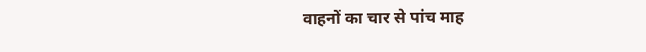वाहनों का चार से पांच माह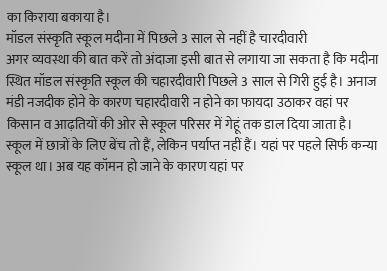का किराया बकाया है।
मॉडल संस्कृति स्कूल मदीना में पिछले 3 साल से नहीं है चारदीवारी
अगर व्यवस्था की बात करें तो अंदाजा इसी बात से लगाया जा सकता है कि मदीना स्थित मॉडल संस्कृति स्कूल की चहारदीवारी पिछले 3 साल से गिरी हुई है। अनाज मंडी नजदीक होने के कारण चहारदीवारी न होने का फायदा उठाकर वहां पर किसान व आढ़तियों की ओर से स्कूल परिसर में गेहूं तक डाल दिया जाता है। स्कूल में छात्रों के लिए बेंच तो हैं, लेकिन पर्याप्त नहीं हैं। यहां पर पहले सिर्फ कन्या स्कूल था। अब यह कॉमन हो जाने के कारण यहां पर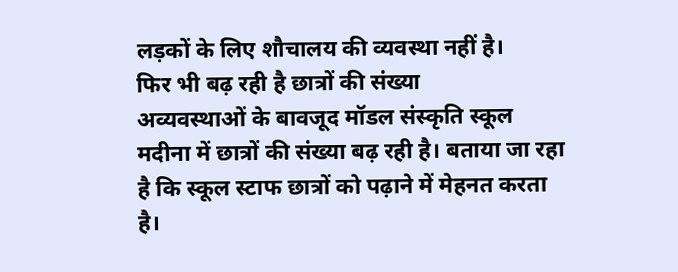लड़कों के लिए शौचालय की व्यवस्था नहीं है।
फिर भी बढ़ रही है छात्रों की संख्या
अव्यवस्थाओं के बावजूद मॉडल संस्कृति स्कूल मदीना में छात्रों की संख्या बढ़ रही है। बताया जा रहा है कि स्कूल स्टाफ छात्रों को पढ़ाने में मेहनत करता है।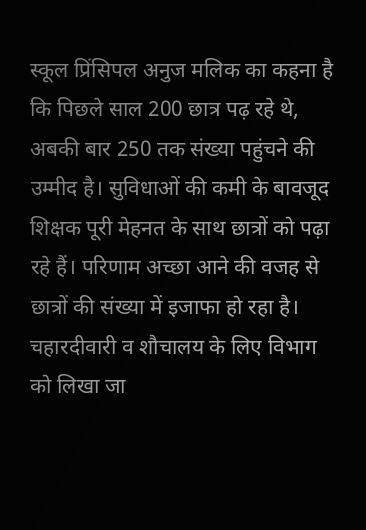स्कूल प्रिंसिपल अनुज मलिक का कहना है कि पिछले साल 200 छात्र पढ़ रहे थे, अबकी बार 250 तक संख्या पहुंचने की उम्मीद है। सुविधाओं की कमी के बावजूद शिक्षक पूरी मेहनत के साथ छात्रों को पढ़ा रहे हैं। परिणाम अच्छा आने की वजह से छात्रों की संख्या में इजाफा हो रहा है। चहारदीवारी व शौचालय के लिए विभाग को लिखा जा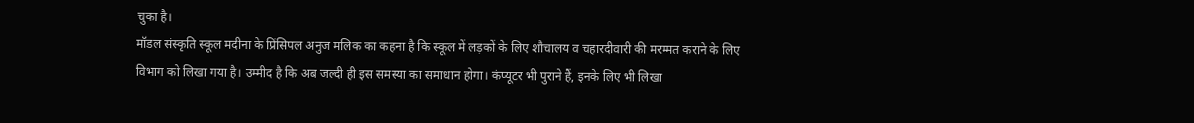चुका है।
मॉडल संस्कृति स्कूल मदीना के प्रिंसिपल अनुज मलिक का कहना है कि स्कूल में लड़कों के लिए शौचालय व चहारदीवारी की मरम्मत कराने के लिए विभाग को लिखा गया है। उम्मीद है कि अब जल्दी ही इस समस्या का समाधान होगा। कंप्यूटर भी पुराने हैं, इनके लिए भी लिखा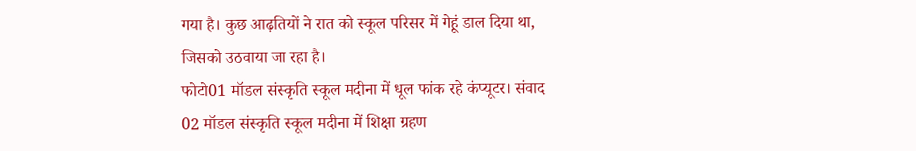गया है। कुछ आढ़तियों ने रात को स्कूल परिसर में गेहूं डाल दिया था, जिसको उठवाया जा रहा है।
फोटो01 मॉडल संस्कृति स्कूल मदीना में धूल फांक रहे कंप्यूटर। संवाद
02 मॉडल संस्कृति स्कूल मदीना में शिक्षा ग्रहण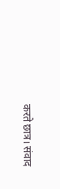करते छात्र। संवाद